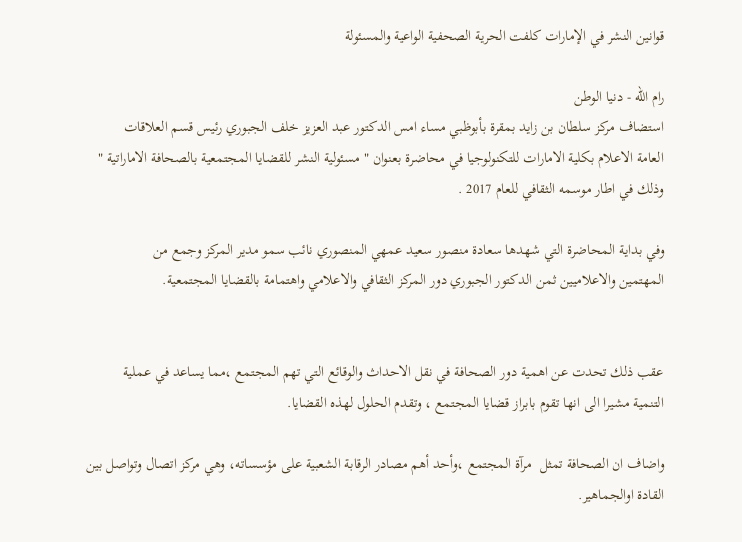قوانين النشر في الإمارات كلفت الحرية الصحفية الواعية والمسئولة

رام الله - دنيا الوطن
استضاف مركز سلطان بن زايد بمقرة بأبوظبي مساء امس الدكتور عبد العزيز خلف الجبوري رئيس قسم العلاقات
العامة الاعلام بكلية الامارات للتكنولوجيا في محاضرة بعنوان " مسئولية النشر للقضايا المجتمعية بالصحافة الاماراتية " وذلك في اطار موسمه الثقافي للعام 2017 .

وفي بداية المحاضرة التي شهدها سعادة منصور سعيد عمهي المنصوري نائب سمو مدير المركز وجمع من
المهتمين والاعلاميين ثمن الدكتور الجبوري دور المركز الثقافي والاعلامي واهتمامة بالقضايا المجتمعية.


عقب ذلك تحدت عن اهمية دور الصحافة في نقل الاحداث والوقائع التي تهم المجتمع ،مما يساعد في عملية
التنمية مشيرا الى انها تقوم بابراز قضايا المجتمع ، وتقدم الحلول لهذه القضايا.

واضاف ان الصحافة تمثل  مرآة المجتمع ،وأحد أهم مصادر الرقابة الشعبية على مؤسساته، وهي مركز اتصال وتواصل بين القادة اوالجماهير.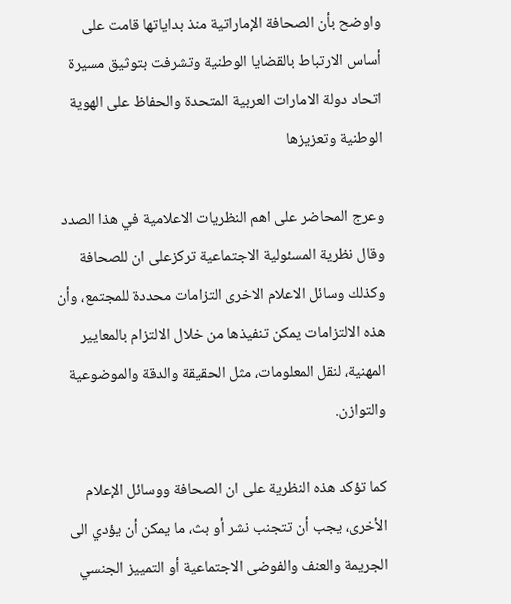واوضح بأن الصحافة الإماراتية منذ بداياتها قامت على أساس الارتباط بالقضايا الوطنية وتشرفت بتوثيق مسيرة اتحاد دولة الامارات العربية المتحدة والحفاظ على الهوية الوطنية وتعزيزها

وعرج المحاضر على اهم النظريات الاعلامية في هذا الصدد وقال نظرية المسئولية الاجتماعية تركزعلى ان للصحافة وكذلك وسائل الاعلام الاخرى التزامات محددة للمجتمع، وأن هذه الالتزامات يمكن تنفيذها من خلال الالتزام بالمعايير المهنية، لنقل المعلومات، مثل الحقيقة والدقة والموضوعية والتوازن.

كما تؤكد هذه النظرية على ان الصحافة ووسائل الإعلام الأخرى، يجب أن تتجنب نشر أو بث، ما يمكن أن يؤدي الى الجريمة والعنف والفوضى الاجتماعية أو التمييز الجنسي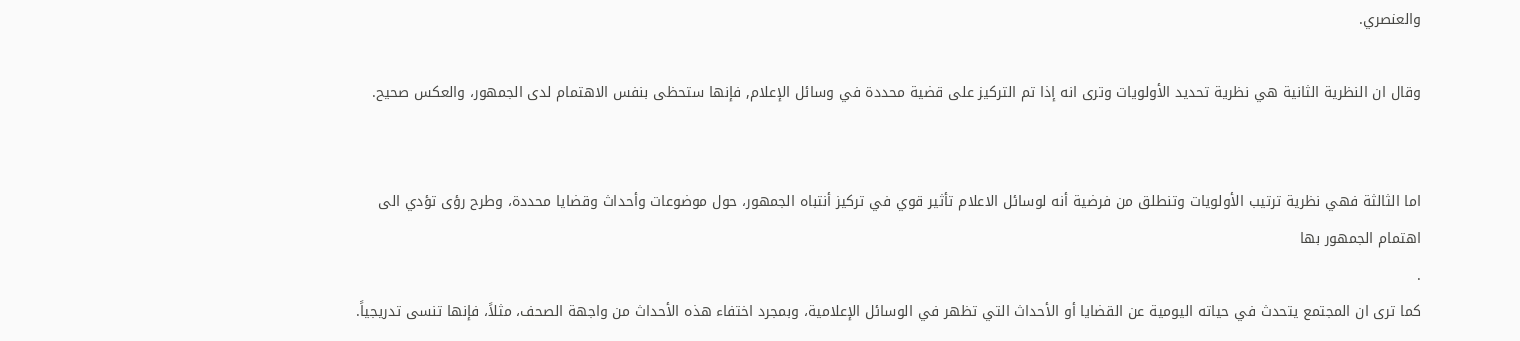والعنصري.

وقال ان النظرية الثانية هي نظرية تحديد الأولويات وترى انه إذا تم التركيز على قضية محددة في وسائل الإعلام, فإنها ستحظى بنفس الاهتمام لدى الجمهور، والعكس صحيح.


اما الثالثة فهي نظرية ترتيب الأولويات وتنطلق من فرضية أنه لوسائل الاعلام تأثير قوي في تركيز أنتباه الجمهور، حول موضوعات وأحداث وقضايا محددة، وطرح رؤى تؤدي الى اهتمام الجمهور بها
.
كما ترى ان المجتمع يتحدث في حياته اليومية عن القضايا أو الأحداث التي تظهر في الوسائل الإعلامية، وبمجرد اختفاء هذه الأحداث من واجهة الصحف، مثلاً، فإنها تنسى تدريجياً.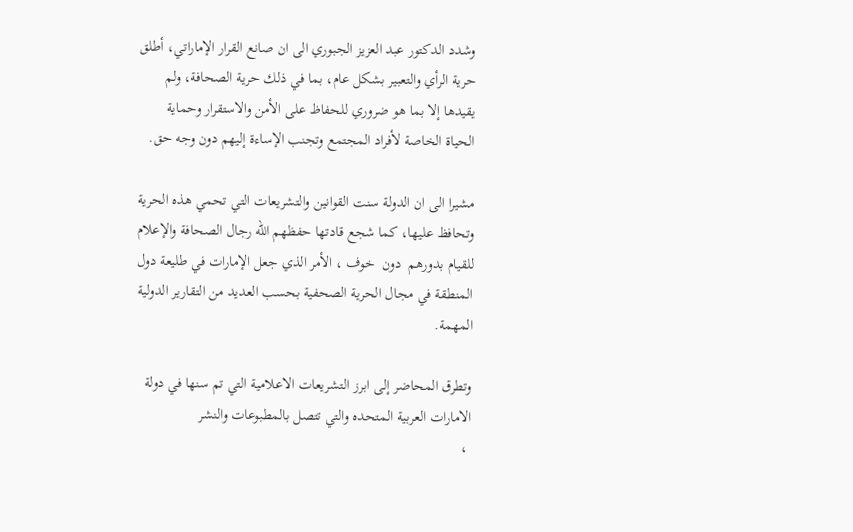وشدد الدكتور عبد العزيز الجبوري الى ان صانع القرار الإماراتي، أطلق حرية الرأي والتعبير بشكل عام، بما في ذلك حرية الصحافة، ولم يقيدها إلا بما هو ضروري للحفاظ على الأمن والاستقرار وحماية الحياة الخاصة لأفراد المجتمع وتجنب الإساءة إليهم دون وجه حق.

مشيرا الى ان الدولة سنت القوانين والتشريعات التي تحمي هذه الحرية وتحافظ عليها، كما شجع قادتها حفظهم الله رجال الصحافة والإعلام للقيام بدورهم  دون  خوف ، الأمر الذي جعل الإمارات في طليعة دول المنطقة في مجال الحرية الصحفية بحسب العديد من التقارير الدولية المهمة.

وتطرق المحاضر إلى ابرز التشريعات الاعلامية التي تم سنها في دولة الامارات العربية المتحده والتي تتصل بالمطبوعات والنشر
 ،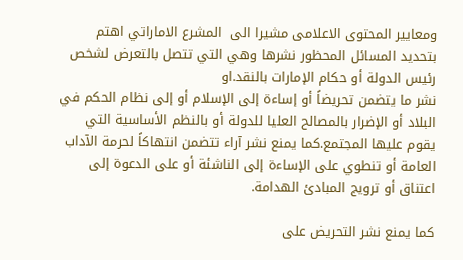ومعايير المحتوى الاعلامى مشيرا الى  المشرع الاماراتي اهتم بتحديد المسائل المحظور نشرها وهي التي تتصل بالتعرض لشخص رئيس الدولة أو حكام الإمارات بالنقد.او
نشر ما يتضمن تحريضاً أو إساءة إلى الإسلام أو إلى نظام الحكم في البلاد أو الإضرار بالمصالح العليا للدولة أو بالنظم الأساسية التي يقوم عليها المجتمع.كما يمنع نشر آراء تتضمن انتهاكاً لحرمة الآداب العامة أو تنطوي على الإساءة إلى الناشئة أو على الدعوة إلى اعتناق أو ترويج المبادئ الهدامة.

كما يمنع نشر التحريض على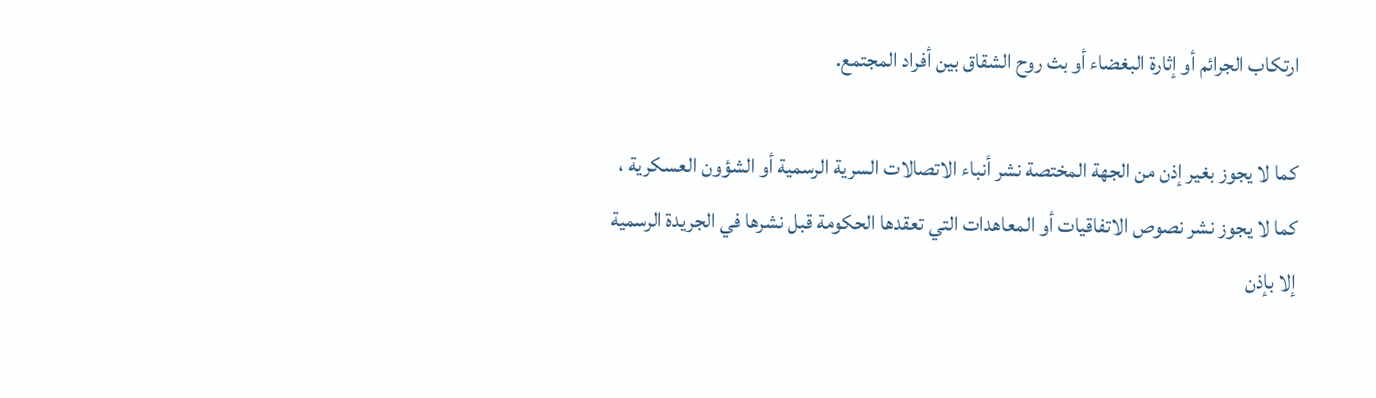ارتكاب الجرائم أو إثارة البغضاء أو بث روح الشقاق بين أفراد المجتمع.

كما لا يجوز بغير إذن من الجهة المختصة نشر أنباء الاتصالات السرية الرسمية أو الشؤون العسكرية ، كما لا يجوز نشر نصوص الاتفاقيات أو المعاهدات التي تعقدها الحكومة قبل نشرها في الجريدة الرسمية إلا بإذن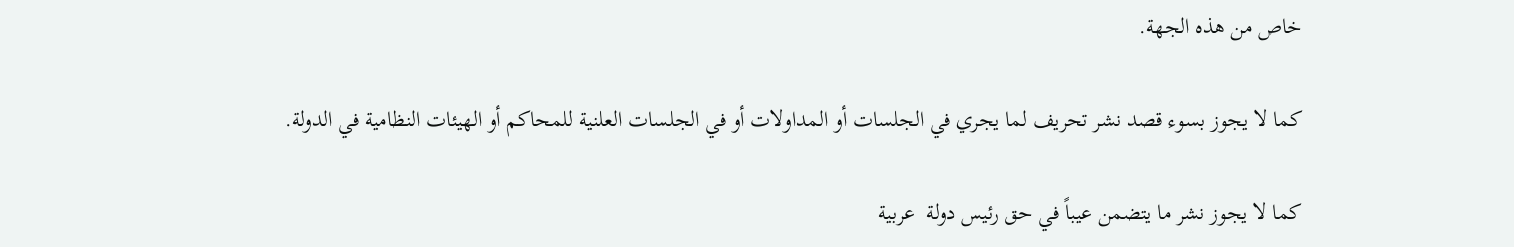خاص من هذه الجهة.

كما لا يجوز بسوء قصد نشر تحريف لما يجري في الجلسات أو المداولات أو في الجلسات العلنية للمحاكم أو الهيئات النظامية في الدولة.

كما لا يجوز نشر ما يتضمن عيباً في حق رئيس دولة  عربية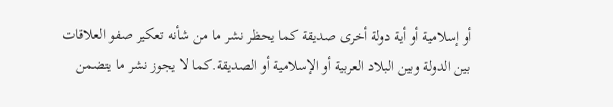أو إسلامية أو أية دولة أخرى صديقة كما يحظر نشر ما من شأنه تعكير صفو العلاقات بين الدولة وبين البلاد العربية أو الإسلامية أو الصديقة.كما لا يجوز نشر ما يتضمن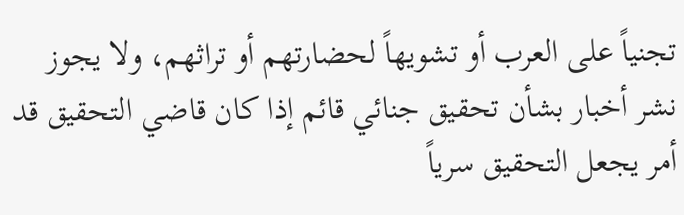تجنياً على العرب أو تشويهاً لحضارتهم أو تراثهم، ولا يجوز نشر أخبار بشأن تحقيق جنائي قائم إذا كان قاضي التحقيق قد أمر يجعل التحقيق سرياً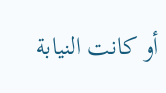أو كانت النيابة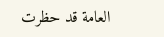العامة قد حظرت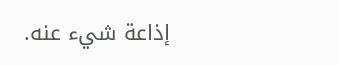إذاعة شيء عنه.